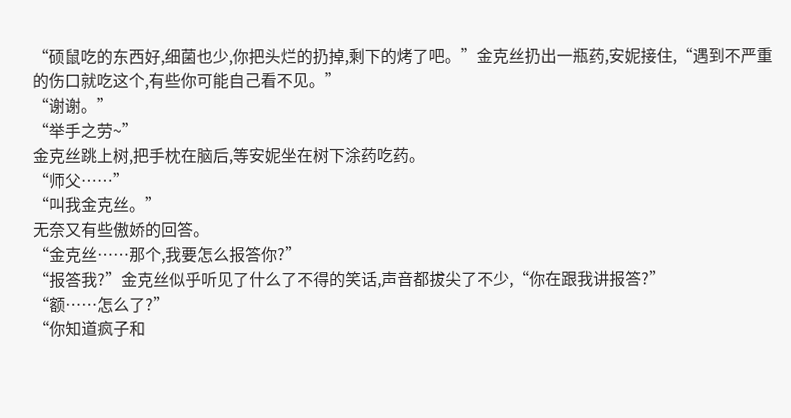“硕鼠吃的东西好,细菌也少,你把头烂的扔掉,剩下的烤了吧。”金克丝扔出一瓶药,安妮接住,“遇到不严重的伤口就吃这个,有些你可能自己看不见。”
“谢谢。”
“举手之劳~”
金克丝跳上树,把手枕在脑后,等安妮坐在树下涂药吃药。
“师父……”
“叫我金克丝。”
无奈又有些傲娇的回答。
“金克丝……那个,我要怎么报答你?”
“报答我?”金克丝似乎听见了什么了不得的笑话,声音都拔尖了不少,“你在跟我讲报答?”
“额……怎么了?”
“你知道疯子和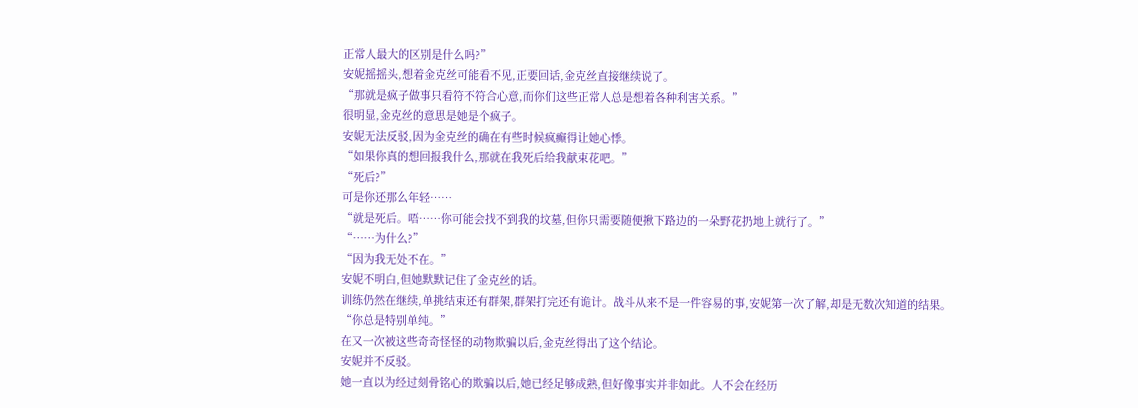正常人最大的区别是什么吗?”
安妮摇摇头,想着金克丝可能看不见,正要回话,金克丝直接继续说了。
“那就是疯子做事只看符不符合心意,而你们这些正常人总是想着各种利害关系。”
很明显,金克丝的意思是她是个疯子。
安妮无法反驳,因为金克丝的确在有些时候疯癫得让她心悸。
“如果你真的想回报我什么,那就在我死后给我献束花吧。”
“死后?”
可是你还那么年轻……
“就是死后。唔……你可能会找不到我的坟墓,但你只需要随便揪下路边的一朵野花扔地上就行了。”
“……为什么?”
“因为我无处不在。”
安妮不明白,但她默默记住了金克丝的话。
训练仍然在继续,单挑结束还有群架,群架打完还有诡计。战斗从来不是一件容易的事,安妮第一次了解,却是无数次知道的结果。
“你总是特别单纯。”
在又一次被这些奇奇怪怪的动物欺骗以后,金克丝得出了这个结论。
安妮并不反驳。
她一直以为经过刻骨铭心的欺骗以后,她已经足够成熟,但好像事实并非如此。人不会在经历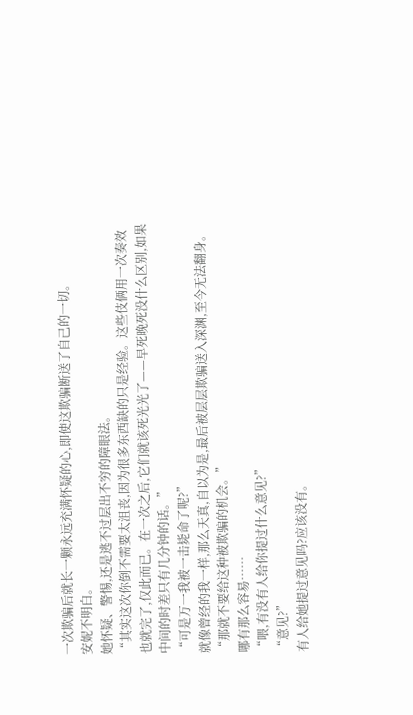一次欺骗后就长一颗永远充满怀疑的心,即使这欺骗断送了自己的一切。
安妮不明白。
她怀疑、警惕,还是逃不过层出不穷的障眼法。
“其实这次你倒不需要太沮丧,因为很多东西缺的只是经验。这些伎俩用一次奏效也就完了,仅此而已。在一次之后,它们就该死光光了——早死晚死没什么区别,如果中间的时差只有几分钟的话。”
“可是万一我被一击毙命了呢?”
就像曾经的我一样,那么天真,自以为是,最后被层层欺骗送入深渊,至今无法翻身。
“那就不要给这种被欺骗的机会。”
哪有那么容易……
“喂,有没有人给你提过什么意见?”
“意见?”
有人给她提过意见吗?应该没有。